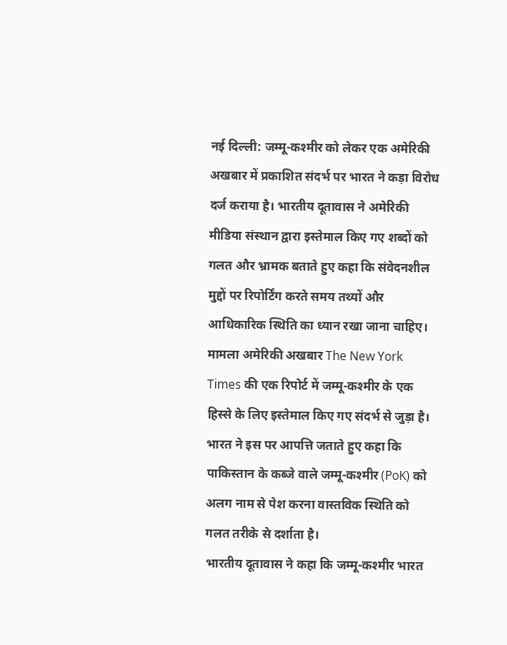नई दिल्ली: जम्मू-कश्मीर को लेकर एक अमेरिकी अखबार में प्रकाशित संदर्भ पर भारत ने कड़ा विरोध दर्ज कराया है। भारतीय दूतावास ने अमेरिकी मीडिया संस्थान द्वारा इस्तेमाल किए गए शब्दों को गलत और भ्रामक बताते हुए कहा कि संवेदनशील मुद्दों पर रिपोर्टिंग करते समय तथ्यों और आधिकारिक स्थिति का ध्यान रखा जाना चाहिए।
मामला अमेरिकी अखबार The New York Times की एक रिपोर्ट में जम्मू-कश्मीर के एक हिस्से के लिए इस्तेमाल किए गए संदर्भ से जुड़ा है। भारत ने इस पर आपत्ति जताते हुए कहा कि पाकिस्तान के कब्जे वाले जम्मू-कश्मीर (PoK) को अलग नाम से पेश करना वास्तविक स्थिति को गलत तरीके से दर्शाता है।
भारतीय दूतावास ने कहा कि जम्मू-कश्मीर भारत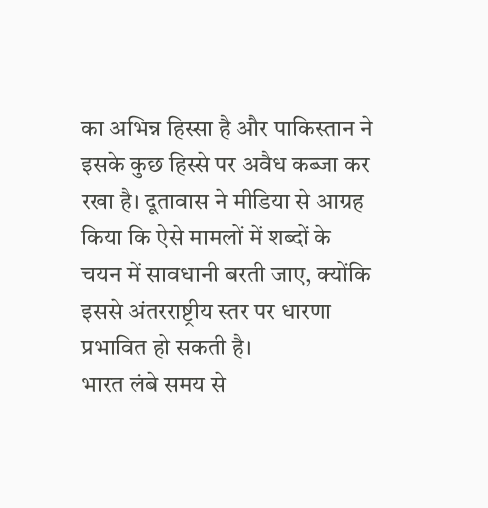का अभिन्न हिस्सा है और पाकिस्तान ने इसके कुछ हिस्से पर अवैध कब्जा कर रखा है। दूतावास ने मीडिया से आग्रह किया कि ऐसे मामलों में शब्दों के चयन में सावधानी बरती जाए, क्योंकि इससे अंतरराष्ट्रीय स्तर पर धारणा प्रभावित हो सकती है।
भारत लंबे समय से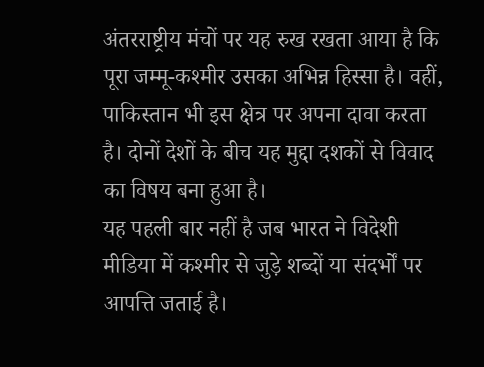अंतरराष्ट्रीय मंचों पर यह रुख रखता आया है कि पूरा जम्मू-कश्मीर उसका अभिन्न हिस्सा है। वहीं, पाकिस्तान भी इस क्षेत्र पर अपना दावा करता है। दोनों देशों के बीच यह मुद्दा दशकों से विवाद का विषय बना हुआ है।
यह पहली बार नहीं है जब भारत ने विदेशी मीडिया में कश्मीर से जुड़े शब्दों या संदर्भों पर आपत्ति जताई है।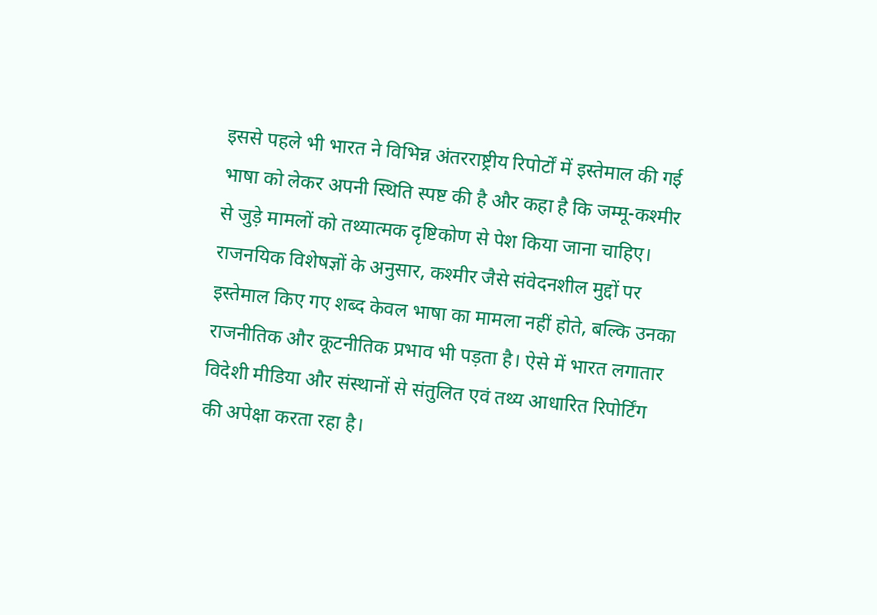इससे पहले भी भारत ने विभिन्न अंतरराष्ट्रीय रिपोर्टों में इस्तेमाल की गई भाषा को लेकर अपनी स्थिति स्पष्ट की है और कहा है कि जम्मू-कश्मीर से जुड़े मामलों को तथ्यात्मक दृष्टिकोण से पेश किया जाना चाहिए।
राजनयिक विशेषज्ञों के अनुसार, कश्मीर जैसे संवेदनशील मुद्दों पर इस्तेमाल किए गए शब्द केवल भाषा का मामला नहीं होते, बल्कि उनका राजनीतिक और कूटनीतिक प्रभाव भी पड़ता है। ऐसे में भारत लगातार विदेशी मीडिया और संस्थानों से संतुलित एवं तथ्य आधारित रिपोर्टिंग की अपेक्षा करता रहा है।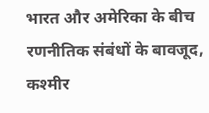भारत और अमेरिका के बीच रणनीतिक संबंधों के बावजूद, कश्मीर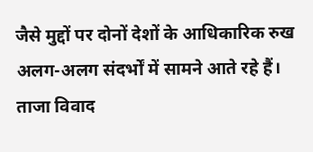जैसे मुद्दों पर दोनों देशों के आधिकारिक रुख अलग-अलग संदर्भों में सामने आते रहे हैं। ताजा विवाद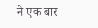ने एक बार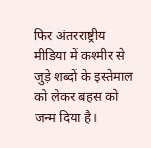फिर अंतरराष्ट्रीय मीडिया में कश्मीर से जुड़े शब्दों के इस्तेमाल को लेकर बहस को जन्म दिया है।